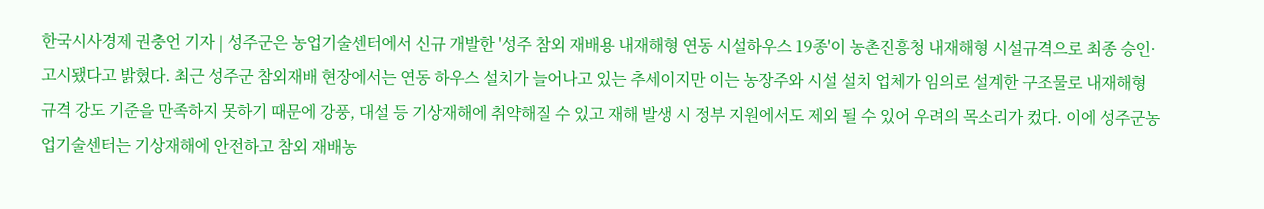한국시사경제 권충언 기자 | 성주군은 농업기술센터에서 신규 개발한 '성주 참외 재배용 내재해형 연동 시설하우스 19종'이 농촌진흥청 내재해형 시설규격으로 최종 승인·고시됐다고 밝혔다. 최근 성주군 참외재배 현장에서는 연동 하우스 설치가 늘어나고 있는 추세이지만 이는 농장주와 시설 설치 업체가 임의로 설계한 구조물로 내재해형 규격 강도 기준을 만족하지 못하기 때문에 강풍, 대설 등 기상재해에 취약해질 수 있고 재해 발생 시 정부 지원에서도 제외 될 수 있어 우려의 목소리가 컸다. 이에 성주군농업기술센터는 기상재해에 안전하고 참외 재배농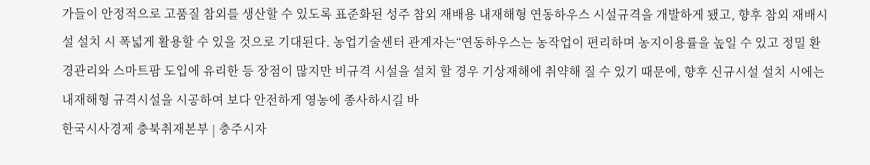가들이 안정적으로 고품질 참외를 생산할 수 있도록 표준화된 성주 참외 재배용 내재해형 연동하우스 시설규격을 개발하게 됐고, 향후 참외 재배시설 설치 시 폭넓게 활용할 수 있을 것으로 기대된다. 농업기술센터 관계자는“연동하우스는 농작업이 편리하며 농지이용률을 높일 수 있고 정밀 환경관리와 스마트팜 도입에 유리한 등 장점이 많지만 비규격 시설을 설치 할 경우 기상재해에 취약해 질 수 있기 때문에, 향후 신규시설 설치 시에는 내재해형 규격시설을 시공하여 보다 안전하게 영농에 종사하시길 바
한국시사경제 충북취재본부 | 충주시자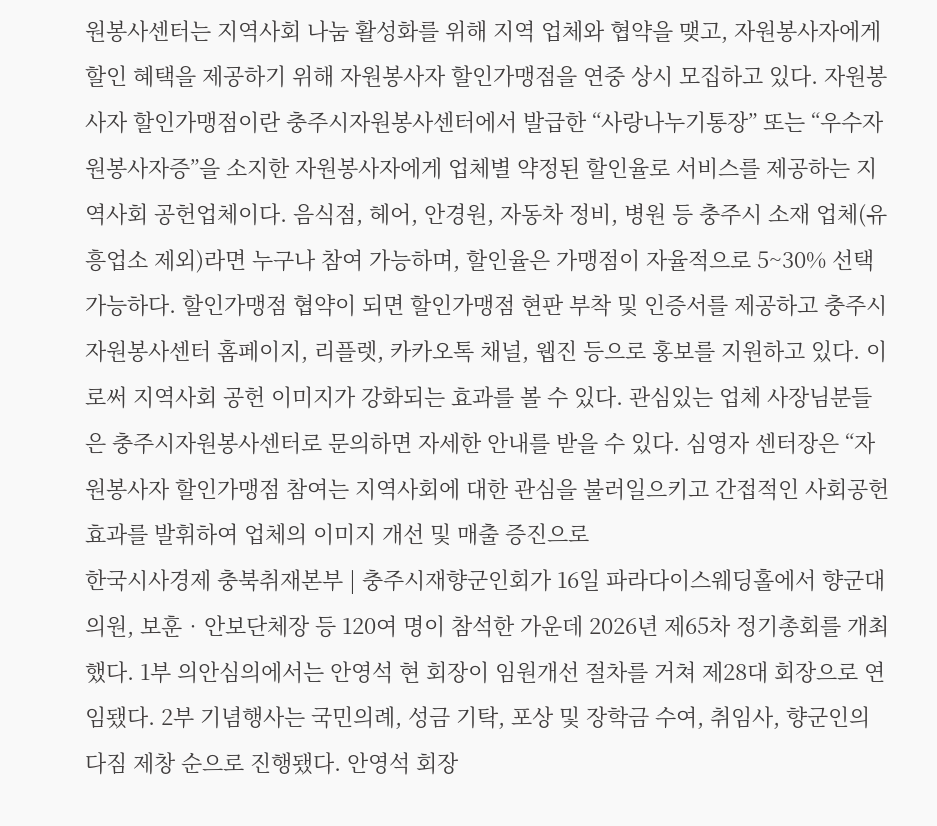원봉사센터는 지역사회 나눔 활성화를 위해 지역 업체와 협약을 맺고, 자원봉사자에게 할인 혜택을 제공하기 위해 자원봉사자 할인가맹점을 연중 상시 모집하고 있다. 자원봉사자 할인가맹점이란 충주시자원봉사센터에서 발급한 “사랑나누기통장” 또는 “우수자원봉사자증”을 소지한 자원봉사자에게 업체별 약정된 할인율로 서비스를 제공하는 지역사회 공헌업체이다. 음식점, 헤어, 안경원, 자동차 정비, 병원 등 충주시 소재 업체(유흥업소 제외)라면 누구나 참여 가능하며, 할인율은 가맹점이 자율적으로 5~30% 선택 가능하다. 할인가맹점 협약이 되면 할인가맹점 현판 부착 및 인증서를 제공하고 충주시자원봉사센터 홈페이지, 리플렛, 카카오톡 채널, 웹진 등으로 홍보를 지원하고 있다. 이로써 지역사회 공헌 이미지가 강화되는 효과를 볼 수 있다. 관심있는 업체 사장님분들은 충주시자원봉사센터로 문의하면 자세한 안내를 받을 수 있다. 심영자 센터장은 “자원봉사자 할인가맹점 참여는 지역사회에 대한 관심을 불러일으키고 간접적인 사회공헌 효과를 발휘하여 업체의 이미지 개선 및 매출 증진으로
한국시사경제 충북취재본부 | 충주시재향군인회가 16일 파라다이스웨딩홀에서 향군대의원, 보훈‧안보단체장 등 120여 명이 참석한 가운데 2026년 제65차 정기총회를 개최했다. 1부 의안심의에서는 안영석 현 회장이 임원개선 절차를 거쳐 제28대 회장으로 연임됐다. 2부 기념행사는 국민의례, 성금 기탁, 포상 및 장학금 수여, 취임사, 향군인의 다짐 제창 순으로 진행됐다. 안영석 회장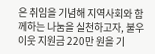은 취임을 기념해 지역사회와 함께하는 나눔을 실천하고자, 불우이웃 지원금 220만 원을 기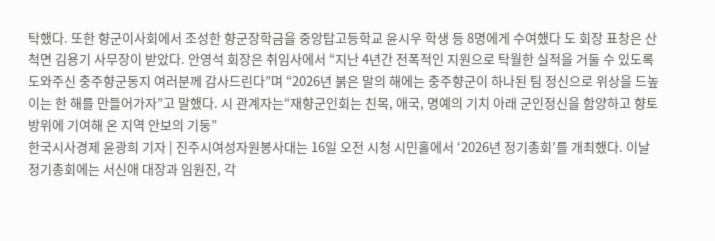탁했다. 또한 향군이사회에서 조성한 향군장학금을 중앙탑고등학교 윤시우 학생 등 8명에게 수여했다 도 회장 표창은 산척면 김용기 사무장이 받았다. 안영석 회장은 취임사에서 “지난 4년간 전폭적인 지원으로 탁월한 실적을 거둘 수 있도록 도와주신 충주향군동지 여러분께 감사드린다”며 “2026년 붉은 말의 해에는 충주향군이 하나된 팀 정신으로 위상을 드높이는 한 해를 만들어가자”고 말했다. 시 관계자는“재향군인회는 친목, 애국, 명예의 기치 아래 군인정신을 함양하고 향토방위에 기여해 온 지역 안보의 기둥”
한국시사경제 윤광희 기자 | 진주시여성자원봉사대는 16일 오전 시청 시민홀에서 ‘2026년 정기총회’를 개최했다. 이날 정기총회에는 서신애 대장과 임원진, 각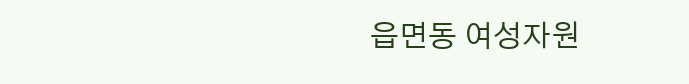읍면동 여성자원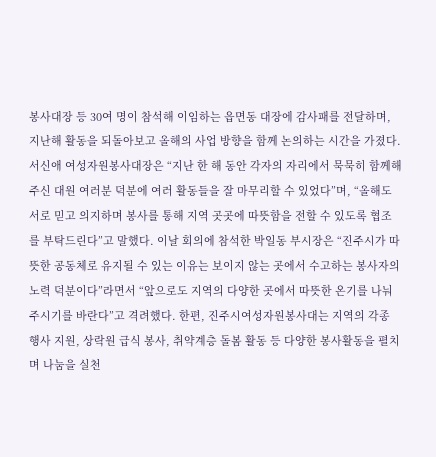봉사대장 등 30여 명이 참석해 이임하는 읍면동 대장에 감사패를 전달하며, 지난해 활동을 되돌아보고 올해의 사업 방향을 함께 논의하는 시간을 가졌다. 서신애 여성자원봉사대장은 “지난 한 해 동안 각자의 자리에서 묵묵히 함께해 주신 대원 여러분 덕분에 여러 활동들을 잘 마무리할 수 있었다”며, “올해도 서로 믿고 의지하며 봉사를 통해 지역 곳곳에 따뜻함을 전할 수 있도록 협조를 부탁드린다”고 말했다. 이날 회의에 참석한 박일동 부시장은 “진주시가 따뜻한 공동체로 유지될 수 있는 이유는 보이지 않는 곳에서 수고하는 봉사자의 노력 덕분이다”라면서 “앞으로도 지역의 다양한 곳에서 따뜻한 온기를 나눠 주시기를 바란다”고 격려했다. 한편, 진주시여성자원봉사대는 지역의 각종 행사 지원, 상락원 급식 봉사, 취약계층 돌봄 활동 등 다양한 봉사활동을 펼치며 나눔을 실천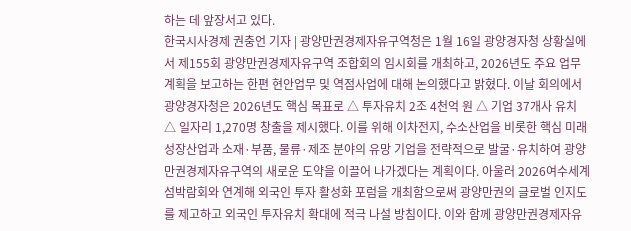하는 데 앞장서고 있다.
한국시사경제 권충언 기자 | 광양만권경제자유구역청은 1월 16일 광양경자청 상황실에서 제155회 광양만권경제자유구역 조합회의 임시회를 개최하고, 2026년도 주요 업무계획을 보고하는 한편 현안업무 및 역점사업에 대해 논의했다고 밝혔다. 이날 회의에서 광양경자청은 2026년도 핵심 목표로 △ 투자유치 2조 4천억 원 △ 기업 37개사 유치 △ 일자리 1,270명 창출을 제시했다. 이를 위해 이차전지, 수소산업을 비롯한 핵심 미래성장산업과 소재·부품, 물류·제조 분야의 유망 기업을 전략적으로 발굴·유치하여 광양만권경제자유구역의 새로운 도약을 이끌어 나가겠다는 계획이다. 아울러 2026여수세계섬박람회와 연계해 외국인 투자 활성화 포럼을 개최함으로써 광양만권의 글로벌 인지도를 제고하고 외국인 투자유치 확대에 적극 나설 방침이다. 이와 함께 광양만권경제자유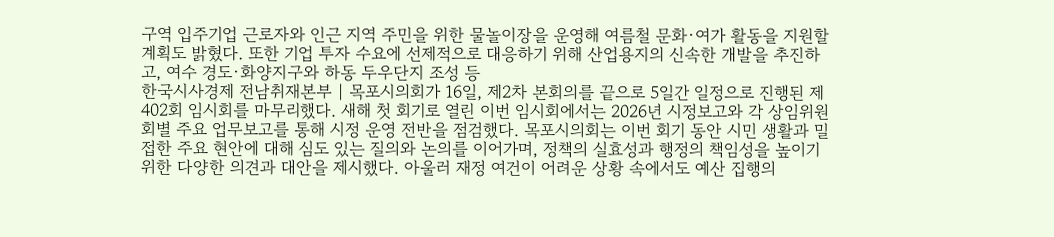구역 입주기업 근로자와 인근 지역 주민을 위한 물놀이장을 운영해 여름철 문화·여가 활동을 지원할 계획도 밝혔다. 또한 기업 투자 수요에 선제적으로 대응하기 위해 산업용지의 신속한 개발을 추진하고, 여수 경도·화양지구와 하동 두우단지 조성 등
한국시사경제 전남취재본부 | 목포시의회가 16일, 제2차 본회의를 끝으로 5일간 일정으로 진행된 제402회 임시회를 마무리했다. 새해 첫 회기로 열린 이번 임시회에서는 2026년 시정보고와 각 상임위원회별 주요 업무보고를 통해 시정 운영 전반을 점검했다. 목포시의회는 이번 회기 동안 시민 생활과 밀접한 주요 현안에 대해 심도 있는 질의와 논의를 이어가며, 정책의 실효성과 행정의 책임성을 높이기 위한 다양한 의견과 대안을 제시했다. 아울러 재정 여건이 어려운 상황 속에서도 예산 집행의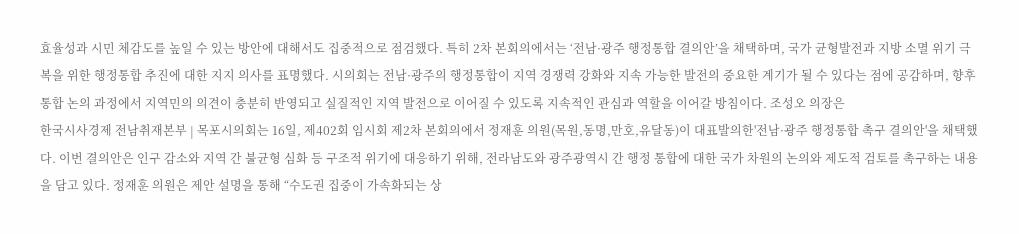효율성과 시민 체감도를 높일 수 있는 방안에 대해서도 집중적으로 점검했다. 특히 2차 본회의에서는 ‘전남·광주 행정통합 결의안’을 채택하며, 국가 균형발전과 지방 소멸 위기 극복을 위한 행정통합 추진에 대한 지지 의사를 표명했다. 시의회는 전남·광주의 행정통합이 지역 경쟁력 강화와 지속 가능한 발전의 중요한 계기가 될 수 있다는 점에 공감하며, 향후 통합 논의 과정에서 지역민의 의견이 충분히 반영되고 실질적인 지역 발전으로 이어질 수 있도록 지속적인 관심과 역할을 이어갈 방침이다. 조성오 의장은
한국시사경제 전남취재본부 | 목포시의회는 16일, 제402회 임시회 제2차 본회의에서 정재훈 의원(목원,동명,만호,유달동)이 대표발의한'전남·광주 행정통합 촉구 결의안'을 채택했다. 이번 결의안은 인구 감소와 지역 간 불균형 심화 등 구조적 위기에 대응하기 위해, 전라남도와 광주광역시 간 행정 통합에 대한 국가 차원의 논의와 제도적 검토를 촉구하는 내용을 담고 있다. 정재훈 의원은 제안 설명을 통해 “수도권 집중이 가속화되는 상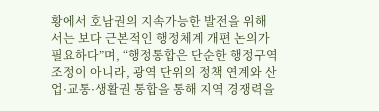황에서 호남권의 지속가능한 발전을 위해서는 보다 근본적인 행정체계 개편 논의가 필요하다”며, “행정통합은 단순한 행정구역 조정이 아니라, 광역 단위의 정책 연계와 산업·교통·생활권 통합을 통해 지역 경쟁력을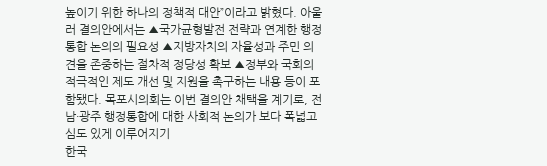높이기 위한 하나의 정책적 대안”이라고 밝혔다. 아울러 결의안에서는 ▲국가균형발전 전략과 연계한 행정통합 논의의 필요성 ▲지방자치의 자율성과 주민 의견을 존중하는 절차적 정당성 확보 ▲정부와 국회의 적극적인 제도 개선 및 지원을 촉구하는 내용 등이 포함됐다. 목포시의회는 이번 결의안 채택을 계기로, 전남·광주 행정통합에 대한 사회적 논의가 보다 폭넓고 심도 있게 이루어지기
한국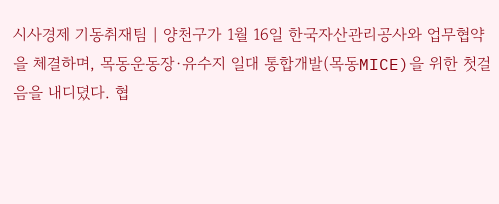시사경제 기동취재팀 | 양천구가 1월 16일 한국자산관리공사와 업무협약을 체결하며, 목동운동장·유수지 일대 통합개발(목동MICE)을 위한 첫걸음을 내디뎠다. 협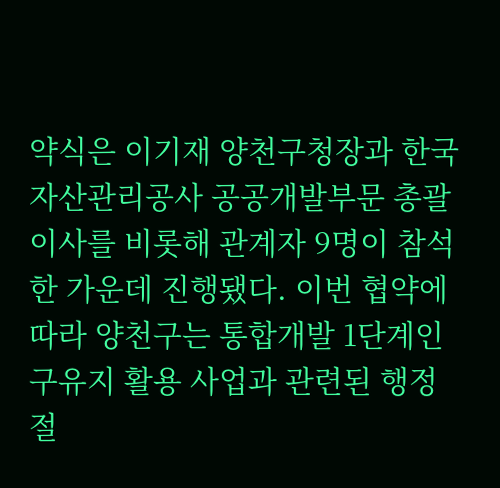약식은 이기재 양천구청장과 한국자산관리공사 공공개발부문 총괄이사를 비롯해 관계자 9명이 참석한 가운데 진행됐다. 이번 협약에 따라 양천구는 통합개발 1단계인 구유지 활용 사업과 관련된 행정절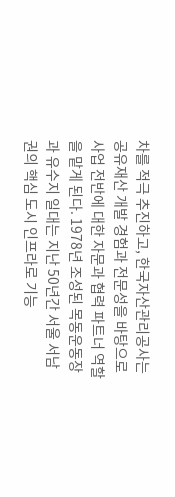차를 적극 추진하고, 한국자산관리공사는 공유재산 개발 경험과 전문성을 바탕으로 사업 전반에 대한 자문과 협력 파트너 역할을 맡게 된다. 1978년 조성된 목동운동장과 유수지 일대는 지난 50년간 서울 서남권의 핵심 도시 인프라로 기능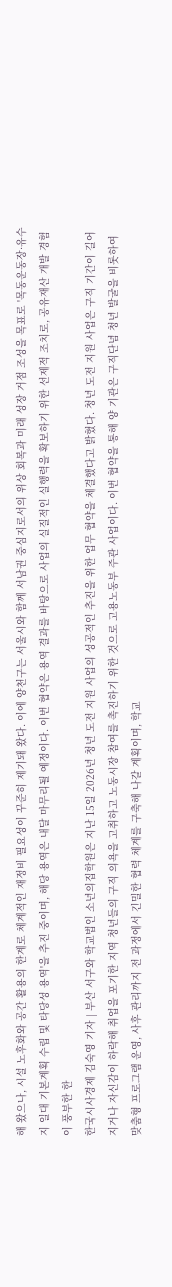해 왔으나, 시설 노후화와 공간 활용의 한계로 체계적인 재정비 필요성이 꾸준히 제기돼 왔다. 이에 양천구는 서울시와 함께 서남권 중심지로서의 위상 회복과 미래 성장 거점 조성을 목표로 '목동운동장·유수지 일대 기본계획 수립 및 타당성 용역'을 추진 중이며, 해당 용역은 내달 마무리될 예정이다. 이번 협약은 용역 결과를 바탕으로 사업의 실질적인 실행력을 확보하기 위한 선제적 조치로, 공유재산 개발 경험이 풍부한 한
한국시사경제 김숙영 기자 | 부산 서구와 학교법인 소년의집학원은 지난 15일 2026년 청년 도전 지원 사업의 성공적인 추진을 위한 업무 협약을 체결했다고 밝혔다. 청년 도전 지원 사업은 구직 기간이 길어지거나 자신감이 하락해 취업을 포기한 지역 청년들의 구직 의욕을 고취하고 노동시장 참여를 촉진하기 위한 것으로 고용노동부 주관 사업이다. 이번 협약을 통해 양 기관은 구직단념 청년 발굴을 비롯하여 맞춤형 프로그램 운영, 사후 관리까지 전 과정에서 긴밀한 협력 체계를 구축해 나갈 계획이며, 학교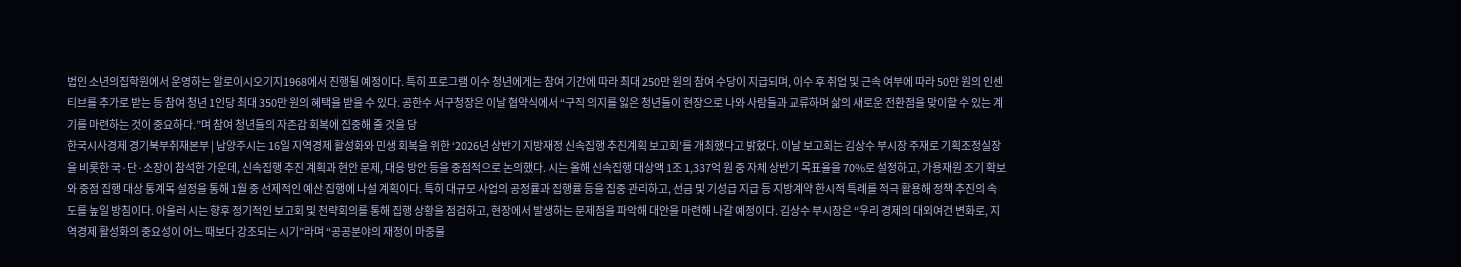법인 소년의집학원에서 운영하는 알로이시오기지1968에서 진행될 예정이다. 특히 프로그램 이수 청년에게는 참여 기간에 따라 최대 250만 원의 참여 수당이 지급되며, 이수 후 취업 및 근속 여부에 따라 50만 원의 인센티브를 추가로 받는 등 참여 청년 1인당 최대 350만 원의 혜택을 받을 수 있다. 공한수 서구청장은 이날 협약식에서 “구직 의지를 잃은 청년들이 현장으로 나와 사람들과 교류하며 삶의 새로운 전환점을 맞이할 수 있는 계기를 마련하는 것이 중요하다.”며 참여 청년들의 자존감 회복에 집중해 줄 것을 당
한국시사경제 경기북부취재본부 | 남양주시는 16일 지역경제 활성화와 민생 회복을 위한 ‘2026년 상반기 지방재정 신속집행 추진계획 보고회’를 개최했다고 밝혔다. 이날 보고회는 김상수 부시장 주재로 기획조정실장을 비롯한 국·단·소장이 참석한 가운데, 신속집행 추진 계획과 현안 문제, 대응 방안 등을 중점적으로 논의했다. 시는 올해 신속집행 대상액 1조 1,337억 원 중 자체 상반기 목표율을 70%로 설정하고, 가용재원 조기 확보와 중점 집행 대상 통계목 설정을 통해 1월 중 선제적인 예산 집행에 나설 계획이다. 특히 대규모 사업의 공정률과 집행률 등을 집중 관리하고, 선금 및 기성급 지급 등 지방계약 한시적 특례를 적극 활용해 정책 추진의 속도를 높일 방침이다. 아울러 시는 향후 정기적인 보고회 및 전략회의를 통해 집행 상황을 점검하고, 현장에서 발생하는 문제점을 파악해 대안을 마련해 나갈 예정이다. 김상수 부시장은 “우리 경제의 대외여건 변화로, 지역경제 활성화의 중요성이 어느 때보다 강조되는 시기”라며 “공공분야의 재정이 마중물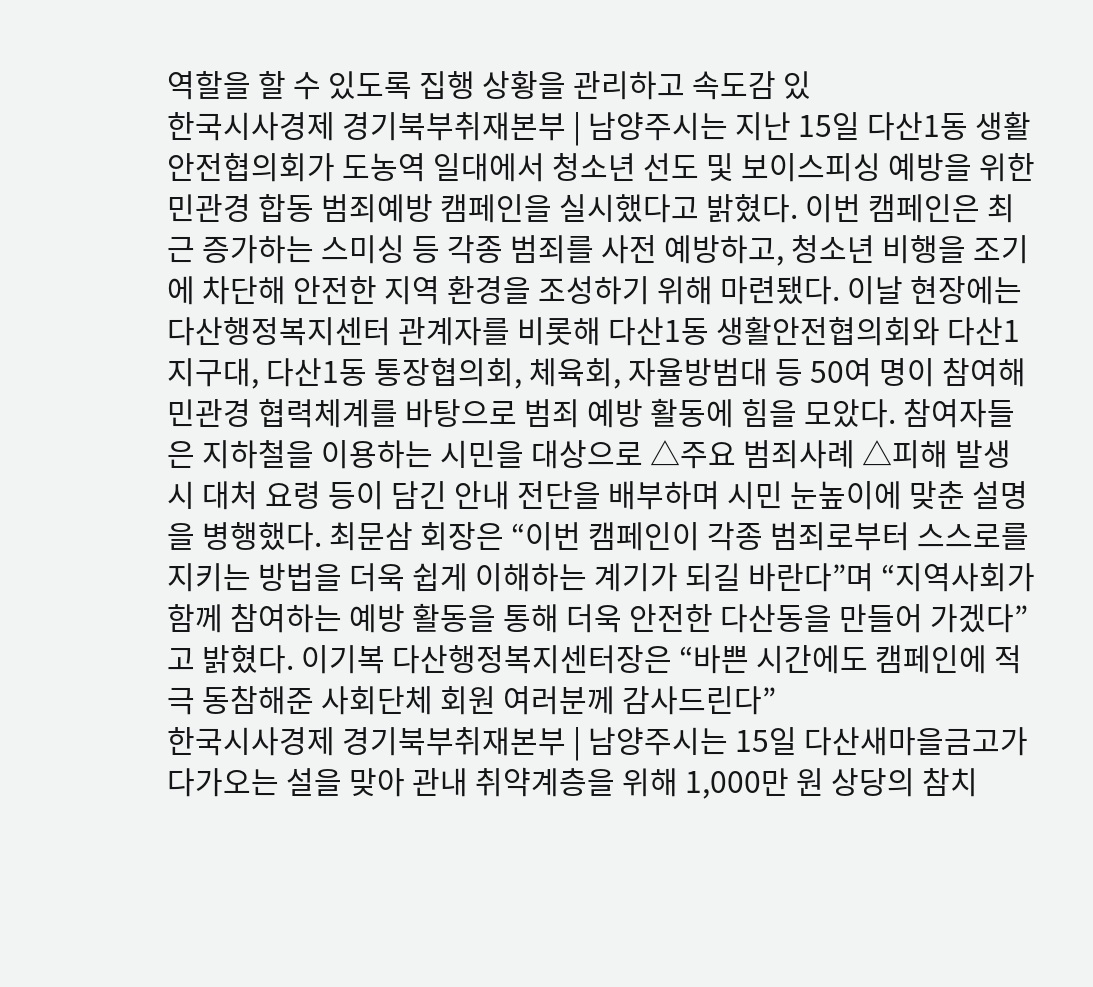역할을 할 수 있도록 집행 상황을 관리하고 속도감 있
한국시사경제 경기북부취재본부 | 남양주시는 지난 15일 다산1동 생활안전협의회가 도농역 일대에서 청소년 선도 및 보이스피싱 예방을 위한 민관경 합동 범죄예방 캠페인을 실시했다고 밝혔다. 이번 캠페인은 최근 증가하는 스미싱 등 각종 범죄를 사전 예방하고, 청소년 비행을 조기에 차단해 안전한 지역 환경을 조성하기 위해 마련됐다. 이날 현장에는 다산행정복지센터 관계자를 비롯해 다산1동 생활안전협의회와 다산1지구대, 다산1동 통장협의회, 체육회, 자율방범대 등 50여 명이 참여해 민관경 협력체계를 바탕으로 범죄 예방 활동에 힘을 모았다. 참여자들은 지하철을 이용하는 시민을 대상으로 △주요 범죄사례 △피해 발생 시 대처 요령 등이 담긴 안내 전단을 배부하며 시민 눈높이에 맞춘 설명을 병행했다. 최문삼 회장은 “이번 캠페인이 각종 범죄로부터 스스로를 지키는 방법을 더욱 쉽게 이해하는 계기가 되길 바란다”며 “지역사회가 함께 참여하는 예방 활동을 통해 더욱 안전한 다산동을 만들어 가겠다”고 밝혔다. 이기복 다산행정복지센터장은 “바쁜 시간에도 캠페인에 적극 동참해준 사회단체 회원 여러분께 감사드린다”
한국시사경제 경기북부취재본부 | 남양주시는 15일 다산새마을금고가 다가오는 설을 맞아 관내 취약계층을 위해 1,000만 원 상당의 참치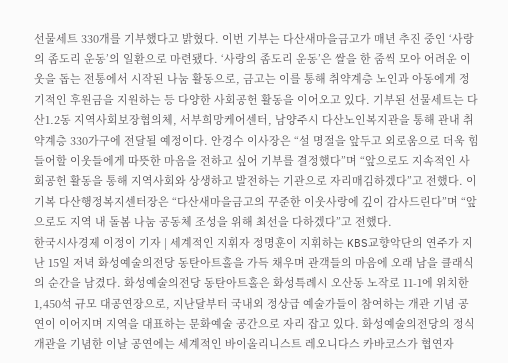선물세트 330개를 기부했다고 밝혔다. 이번 기부는 다산새마을금고가 매년 추진 중인 ‘사랑의 좀도리 운동’의 일환으로 마련됐다. ‘사랑의 좀도리 운동’은 쌀을 한 줌씩 모아 어려운 이웃을 돕는 전통에서 시작된 나눔 활동으로, 금고는 이를 통해 취약계층 노인과 아동에게 정기적인 후원금을 지원하는 등 다양한 사회공헌 활동을 이어오고 있다. 기부된 선물세트는 다산1․2동 지역사회보장협의체, 서부희망케어센터, 남양주시 다산노인복지관을 통해 관내 취약계층 330가구에 전달될 예정이다. 안경수 이사장은 “설 명절을 앞두고 외로움으로 더욱 힘들어할 이웃들에게 따뜻한 마음을 전하고 싶어 기부를 결정했다”며 “앞으로도 지속적인 사회공헌 활동을 통해 지역사회와 상생하고 발전하는 기관으로 자리매김하겠다”고 전했다. 이기복 다산행정복지센터장은 “다산새마을금고의 꾸준한 이웃사랑에 깊이 감사드린다”며 “앞으로도 지역 내 돌봄 나눔 공동체 조성을 위해 최선을 다하겠다”고 전했다.
한국시사경제 이정이 기자 | 세계적인 지휘자 정명훈이 지휘하는 KBS교향악단의 연주가 지난 15일 저녁 화성예술의전당 동탄아트홀을 가득 채우며 관객들의 마음에 오래 남을 클래식의 순간을 남겼다. 화성예술의전당 동탄아트홀은 화성특례시 오산동 노작로 11-1에 위치한 1,450석 규모 대공연장으로, 지난달부터 국내외 정상급 예술가들이 참여하는 개관 기념 공연이 이어지며 지역을 대표하는 문화예술 공간으로 자리 잡고 있다. 화성예술의전당의 정식 개관을 기념한 이날 공연에는 세계적인 바이올리니스트 레오니다스 카바코스가 협연자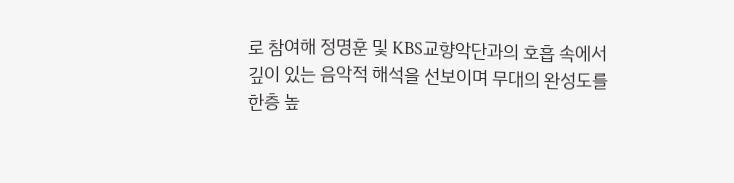로 참여해 정명훈 및 KBS교향악단과의 호흡 속에서 깊이 있는 음악적 해석을 선보이며 무대의 완성도를 한층 높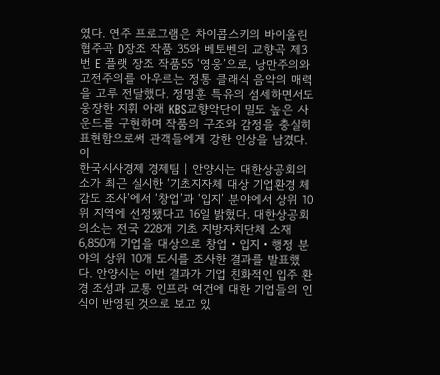였다. 연주 프로그램은 차이콥스키의 바이올린 협주곡 D장조 작품 35와 베토벤의 교향곡 제3번 E 플랫 장조 작품55 ‘영웅’으로, 낭만주의와 고전주의를 아우르는 정통 클래식 음악의 매력을 고루 전달했다. 정명훈 특유의 섬세하면서도 웅장한 지휘 아래 KBS교향악단이 밀도 높은 사운드를 구현하며 작품의 구조와 감정을 충실히 표현함으로써 관객들에게 강한 인상을 남겼다. 이
한국시사경제 경제팀 | 안양시는 대한상공회의소가 최근 실시한 ‘기초지자체 대상 기업환경 체감도 조사’에서 ‘창업’과 ‘입지’ 분야에서 상위 10위 지역에 선정됐다고 16일 밝혔다. 대한상공회의소는 전국 228개 기초 지방자치단체 소재 6,850개 기업을 대상으로 창업・입지・행정 분야의 상위 10개 도시를 조사한 결과를 발표했다. 안양시는 이번 결과가 기업 친화적인 입주 환경 조성과 교통 인프라 여건에 대한 기업들의 인식이 반영된 것으로 보고 있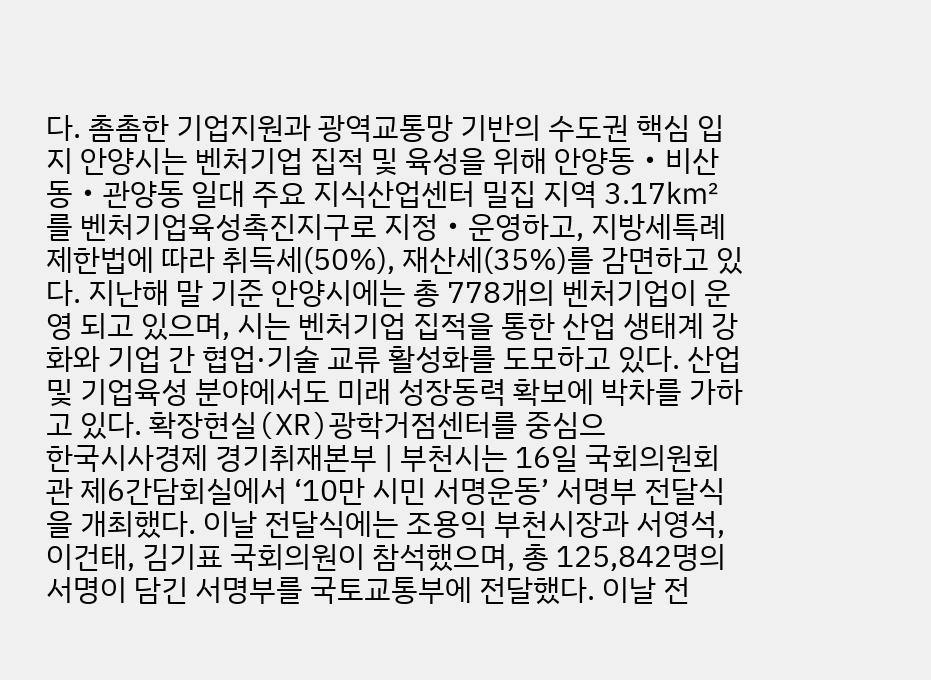다. 촘촘한 기업지원과 광역교통망 기반의 수도권 핵심 입지 안양시는 벤처기업 집적 및 육성을 위해 안양동・비산동・관양동 일대 주요 지식산업센터 밀집 지역 3.17㎢를 벤처기업육성촉진지구로 지정・운영하고, 지방세특례제한법에 따라 취득세(50%), 재산세(35%)를 감면하고 있다. 지난해 말 기준 안양시에는 총 778개의 벤처기업이 운영 되고 있으며, 시는 벤처기업 집적을 통한 산업 생태계 강화와 기업 간 협업·기술 교류 활성화를 도모하고 있다. 산업 및 기업육성 분야에서도 미래 성장동력 확보에 박차를 가하고 있다. 확장현실(XR)광학거점센터를 중심으
한국시사경제 경기취재본부 | 부천시는 16일 국회의원회관 제6간담회실에서 ‘10만 시민 서명운동’ 서명부 전달식을 개최했다. 이날 전달식에는 조용익 부천시장과 서영석, 이건태, 김기표 국회의원이 참석했으며, 총 125,842명의 서명이 담긴 서명부를 국토교통부에 전달했다. 이날 전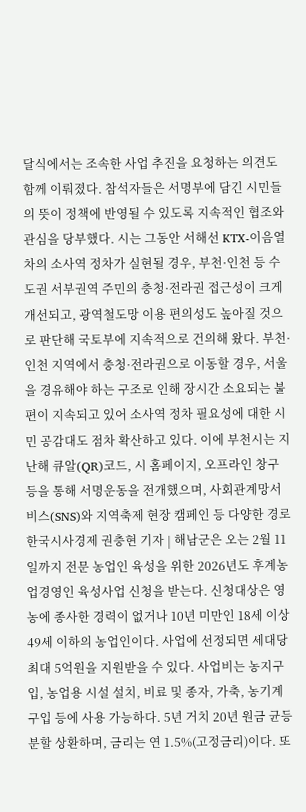달식에서는 조속한 사업 추진을 요청하는 의견도 함께 이뤄졌다. 참석자들은 서명부에 담긴 시민들의 뜻이 정책에 반영될 수 있도록 지속적인 협조와 관심을 당부했다. 시는 그동안 서해선 KTX-이음열차의 소사역 정차가 실현될 경우, 부천·인천 등 수도권 서부권역 주민의 충청·전라권 접근성이 크게 개선되고, 광역철도망 이용 편의성도 높아질 것으로 판단해 국토부에 지속적으로 건의해 왔다. 부천·인천 지역에서 충청·전라권으로 이동할 경우, 서울을 경유해야 하는 구조로 인해 장시간 소요되는 불편이 지속되고 있어 소사역 정차 필요성에 대한 시민 공감대도 점차 확산하고 있다. 이에 부천시는 지난해 큐알(QR)코드, 시 홈페이지, 오프라인 창구 등을 통해 서명운동을 전개했으며, 사회관계망서비스(SNS)와 지역축제 현장 캠페인 등 다양한 경로
한국시사경제 권충현 기자 | 해남군은 오는 2월 11일까지 전문 농업인 육성을 위한 2026년도 후계농업경영인 육성사업 신청을 받는다. 신청대상은 영농에 종사한 경력이 없거나 10년 미만인 18세 이상 49세 이하의 농업인이다. 사업에 선정되면 세대당 최대 5억원을 지원받을 수 있다. 사업비는 농지구입, 농업용 시설 설치, 비료 및 종자, 가축, 농기계 구입 등에 사용 가능하다. 5년 거치 20년 원금 균등분할 상환하며, 금리는 연 1.5%(고정금리)이다. 또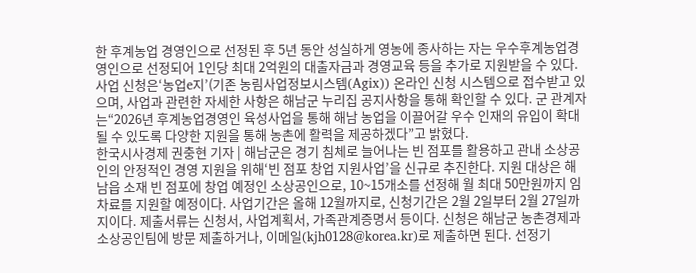한 후계농업 경영인으로 선정된 후 5년 동안 성실하게 영농에 종사하는 자는 우수후계농업경영인으로 선정되어 1인당 최대 2억원의 대출자금과 경영교육 등을 추가로 지원받을 수 있다. 사업 신청은‘농업e지’(기존 농림사업정보시스템(Agix)) 온라인 신청 시스템으로 접수받고 있으며, 사업과 관련한 자세한 사항은 해남군 누리집 공지사항을 통해 확인할 수 있다. 군 관계자는“2026년 후계농업경영인 육성사업을 통해 해남 농업을 이끌어갈 우수 인재의 유입이 확대될 수 있도록 다양한 지원을 통해 농촌에 활력을 제공하겠다”고 밝혔다.
한국시사경제 권충현 기자 | 해남군은 경기 침체로 늘어나는 빈 점포를 활용하고 관내 소상공인의 안정적인 경영 지원을 위해‘빈 점포 창업 지원사업’을 신규로 추진한다. 지원 대상은 해남읍 소재 빈 점포에 창업 예정인 소상공인으로, 10~15개소를 선정해 월 최대 50만원까지 임차료를 지원할 예정이다. 사업기간은 올해 12월까지로, 신청기간은 2월 2일부터 2월 27일까지이다. 제출서류는 신청서, 사업계획서, 가족관계증명서 등이다. 신청은 해남군 농촌경제과 소상공인팀에 방문 제출하거나, 이메일(kjh0128@korea.kr)로 제출하면 된다. 선정기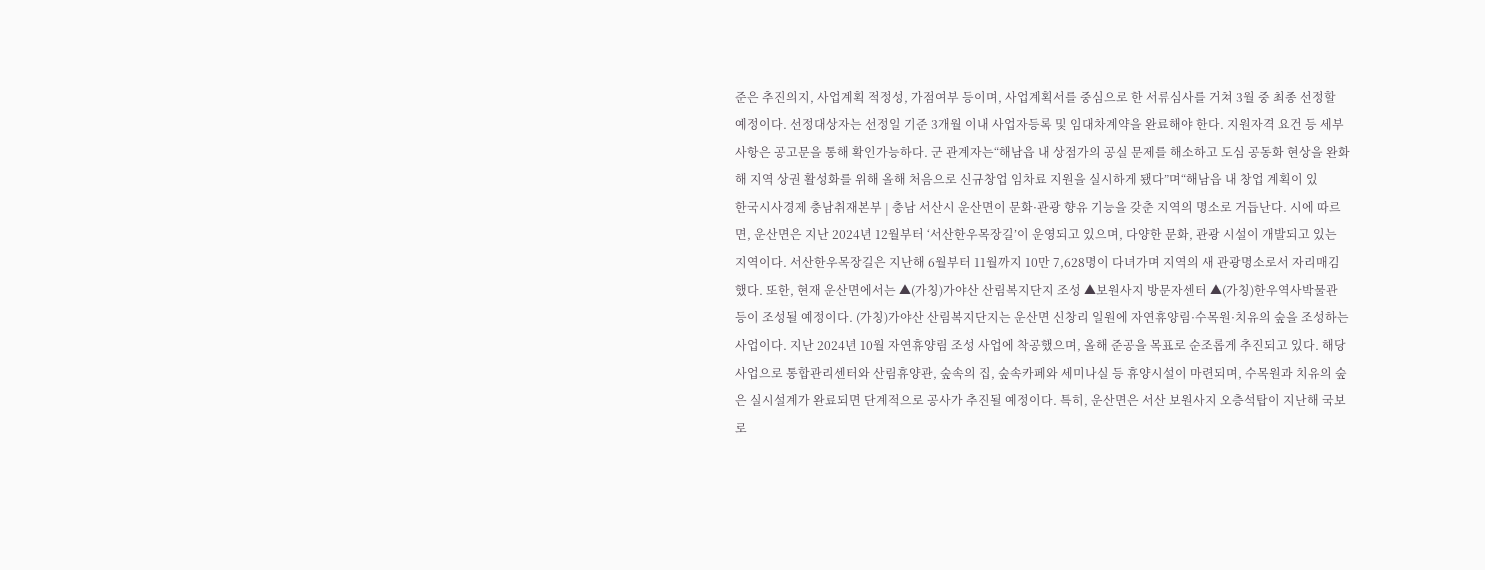준은 추진의지, 사업계획 적정성, 가점여부 등이며, 사업계획서를 중심으로 한 서류심사를 거쳐 3월 중 최종 선정할 예정이다. 선정대상자는 선정일 기준 3개월 이내 사업자등록 및 임대차계약을 완료해야 한다. 지원자격 요건 등 세부사항은 공고문을 통해 확인가능하다. 군 관계자는“해남읍 내 상점가의 공실 문제를 해소하고 도심 공동화 현상을 완화해 지역 상권 활성화를 위해 올해 처음으로 신규창업 임차료 지원을 실시하게 됐다”며“해남읍 내 창업 계획이 있
한국시사경제 충남취재본부 | 충남 서산시 운산면이 문화·관광 향유 기능을 갖춘 지역의 명소로 거듭난다. 시에 따르면, 운산면은 지난 2024년 12월부터 ‘서산한우목장길’이 운영되고 있으며, 다양한 문화, 관광 시설이 개발되고 있는 지역이다. 서산한우목장길은 지난해 6월부터 11월까지 10만 7,628명이 다녀가며 지역의 새 관광명소로서 자리매김했다. 또한, 현재 운산면에서는 ▲(가칭)가야산 산림복지단지 조성 ▲보원사지 방문자센터 ▲(가칭)한우역사박물관 등이 조성될 예정이다. (가칭)가야산 산림복지단지는 운산면 신창리 일원에 자연휴양림·수목원·치유의 숲을 조성하는 사업이다. 지난 2024년 10월 자연휴양림 조성 사업에 착공했으며, 올해 준공을 목표로 순조롭게 추진되고 있다. 해당 사업으로 통합관리센터와 산림휴양관, 숲속의 집, 숲속카페와 세미나실 등 휴양시설이 마련되며, 수목원과 치유의 숲은 실시설계가 완료되면 단계적으로 공사가 추진될 예정이다. 특히, 운산면은 서산 보원사지 오층석탑이 지난해 국보로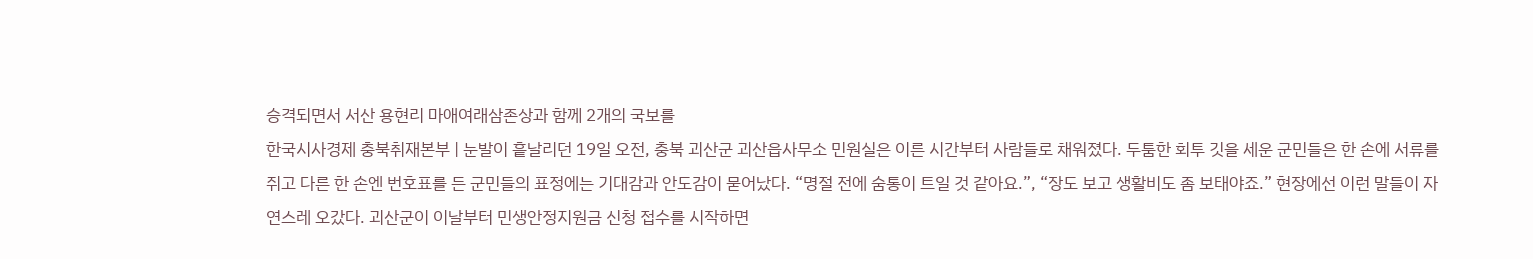승격되면서 서산 용현리 마애여래삼존상과 함께 2개의 국보를
한국시사경제 충북취재본부 | 눈발이 흩날리던 19일 오전, 충북 괴산군 괴산읍사무소 민원실은 이른 시간부터 사람들로 채워졌다. 두툼한 회투 깃을 세운 군민들은 한 손에 서류를 쥐고 다른 한 손엔 번호표를 든 군민들의 표정에는 기대감과 안도감이 묻어났다. “명절 전에 숨통이 트일 것 같아요.”, “장도 보고 생활비도 좀 보태야죠.” 현장에선 이런 말들이 자연스레 오갔다. 괴산군이 이날부터 민생안정지원금 신청 접수를 시작하면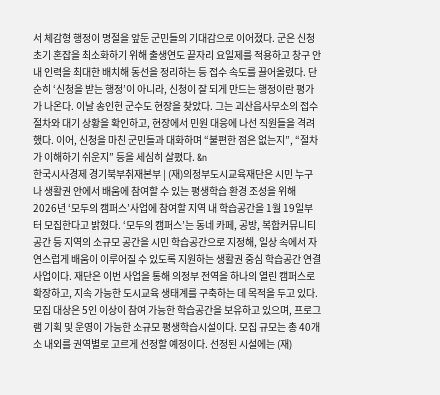서 체감형 행정이 명절을 앞둔 군민들의 기대감으로 이어졌다. 군은 신청 초기 혼잡을 최소화하기 위해 출생연도 끝자리 요일제를 적용하고 창구 안내 인력을 최대한 배치해 동선을 정리하는 등 접수 속도를 끌어올렸다. 단순히 ‘신청을 받는 행정’이 아니라, 신청이 잘 되게 만드는 행정이란 평가가 나온다. 이날 송인헌 군수도 현장을 찾았다. 그는 괴산읍사무소의 접수 절차와 대기 상황을 확인하고, 현장에서 민원 대응에 나선 직원들을 격려했다. 이어, 신청을 마친 군민들과 대화하며 “불편한 점은 없는지”, “절차가 이해하기 쉬운지” 등을 세심히 살폈다. &n
한국시사경제 경기북부취재본부 | (재)의정부도시교육재단은 시민 누구나 생활권 안에서 배움에 참여할 수 있는 평생학습 환경 조성을 위해 2026년 ‘모두의 캠퍼스’사업에 참여할 지역 내 학습공간을 1월 19일부터 모집한다고 밝혔다. ‘모두의 캠퍼스’는 동네 카페, 공방, 복합커뮤니티 공간 등 지역의 소규모 공간을 시민 학습공간으로 지정해, 일상 속에서 자연스럽게 배움이 이루어질 수 있도록 지원하는 생활권 중심 학습공간 연결사업이다. 재단은 이번 사업을 통해 의정부 전역을 하나의 열린 캠퍼스로 확장하고, 지속 가능한 도시교육 생태계를 구축하는 데 목적을 두고 있다. 모집 대상은 5인 이상이 참여 가능한 학습공간을 보유하고 있으며, 프로그램 기획 및 운영이 가능한 소규모 평생학습시설이다. 모집 규모는 총 40개소 내외를 권역별로 고르게 선정할 예정이다. 선정된 시설에는 (재)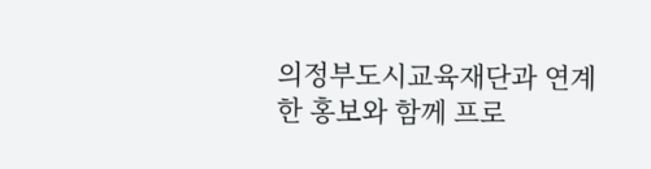의정부도시교육재단과 연계한 홍보와 함께 프로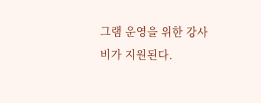그램 운영을 위한 강사비가 지원된다.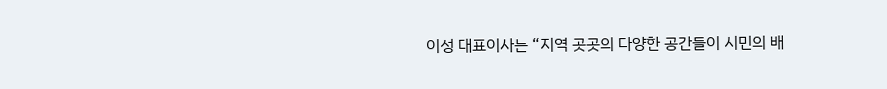이성 대표이사는 “지역 곳곳의 다양한 공간들이 시민의 배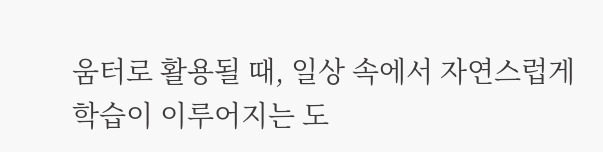움터로 활용될 때, 일상 속에서 자연스럽게 학습이 이루어지는 도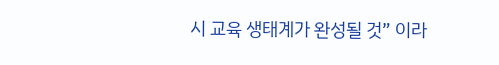시 교육 생태계가 완성될 것” 이라